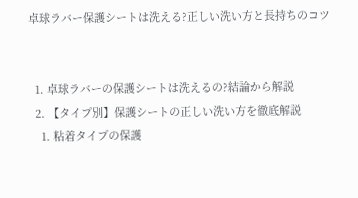卓球ラバー保護シートは洗える?正しい洗い方と長持ちのコツ


  1. 卓球ラバーの保護シートは洗えるの?結論から解説
  2. 【タイプ別】保護シートの正しい洗い方を徹底解説
    1. 粘着タイプの保護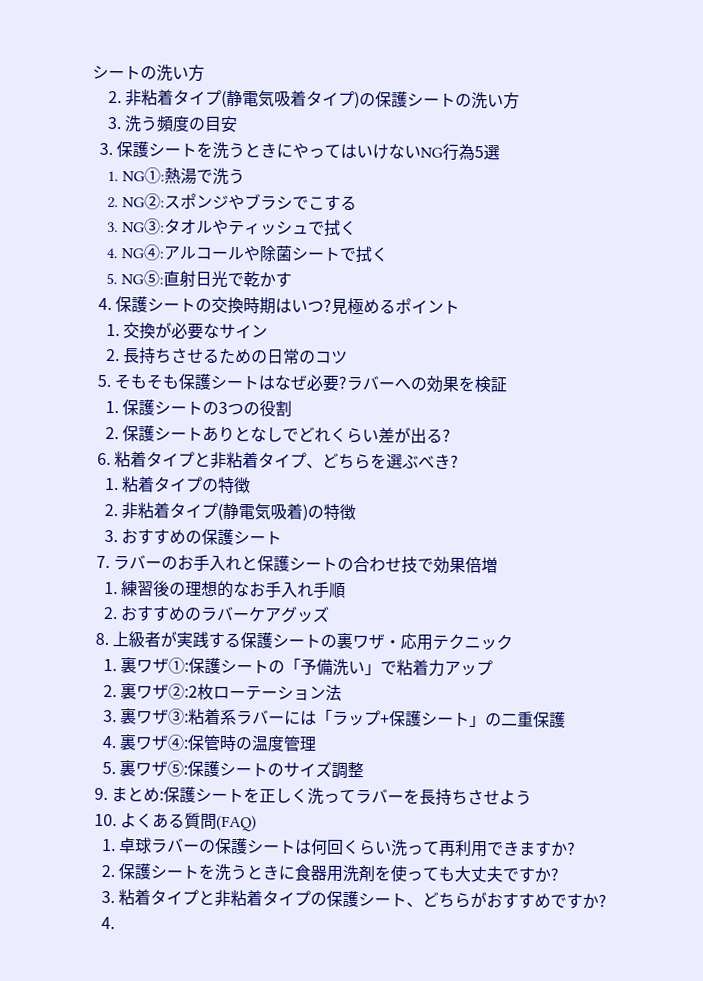シートの洗い方
    2. 非粘着タイプ(静電気吸着タイプ)の保護シートの洗い方
    3. 洗う頻度の目安
  3. 保護シートを洗うときにやってはいけないNG行為5選
    1. NG①:熱湯で洗う
    2. NG②:スポンジやブラシでこする
    3. NG③:タオルやティッシュで拭く
    4. NG④:アルコールや除菌シートで拭く
    5. NG⑤:直射日光で乾かす
  4. 保護シートの交換時期はいつ?見極めるポイント
    1. 交換が必要なサイン
    2. 長持ちさせるための日常のコツ
  5. そもそも保護シートはなぜ必要?ラバーへの効果を検証
    1. 保護シートの3つの役割
    2. 保護シートありとなしでどれくらい差が出る?
  6. 粘着タイプと非粘着タイプ、どちらを選ぶべき?
    1. 粘着タイプの特徴
    2. 非粘着タイプ(静電気吸着)の特徴
    3. おすすめの保護シート
  7. ラバーのお手入れと保護シートの合わせ技で効果倍増
    1. 練習後の理想的なお手入れ手順
    2. おすすめのラバーケアグッズ
  8. 上級者が実践する保護シートの裏ワザ・応用テクニック
    1. 裏ワザ①:保護シートの「予備洗い」で粘着力アップ
    2. 裏ワザ②:2枚ローテーション法
    3. 裏ワザ③:粘着系ラバーには「ラップ+保護シート」の二重保護
    4. 裏ワザ④:保管時の温度管理
    5. 裏ワザ⑤:保護シートのサイズ調整
  9. まとめ:保護シートを正しく洗ってラバーを長持ちさせよう
  10. よくある質問(FAQ)
    1. 卓球ラバーの保護シートは何回くらい洗って再利用できますか?
    2. 保護シートを洗うときに食器用洗剤を使っても大丈夫ですか?
    3. 粘着タイプと非粘着タイプの保護シート、どちらがおすすめですか?
    4.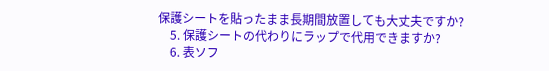保護シートを貼ったまま長期間放置しても大丈夫ですか?
    5. 保護シートの代わりにラップで代用できますか?
    6. 表ソフ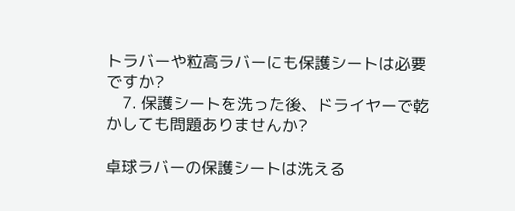トラバーや粒高ラバーにも保護シートは必要ですか?
    7. 保護シートを洗った後、ドライヤーで乾かしても問題ありませんか?

卓球ラバーの保護シートは洗える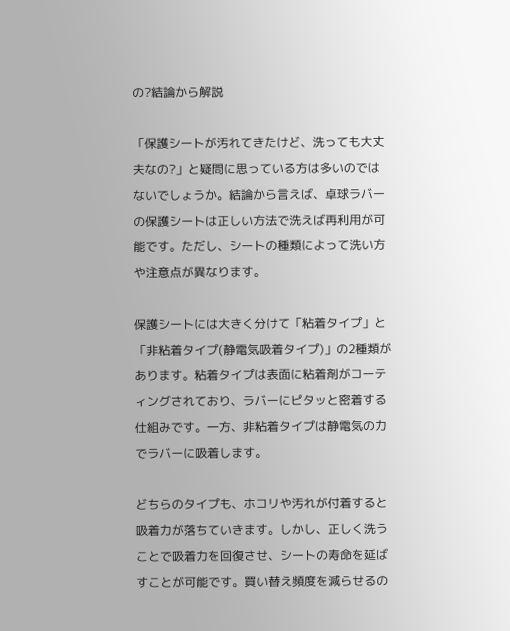の?結論から解説

「保護シートが汚れてきたけど、洗っても大丈夫なの?」と疑問に思っている方は多いのではないでしょうか。結論から言えば、卓球ラバーの保護シートは正しい方法で洗えば再利用が可能です。ただし、シートの種類によって洗い方や注意点が異なります。

保護シートには大きく分けて「粘着タイプ」と「非粘着タイプ(静電気吸着タイプ)」の2種類があります。粘着タイプは表面に粘着剤がコーティングされており、ラバーにピタッと密着する仕組みです。一方、非粘着タイプは静電気の力でラバーに吸着します。

どちらのタイプも、ホコリや汚れが付着すると吸着力が落ちていきます。しかし、正しく洗うことで吸着力を回復させ、シートの寿命を延ばすことが可能です。買い替え頻度を減らせるの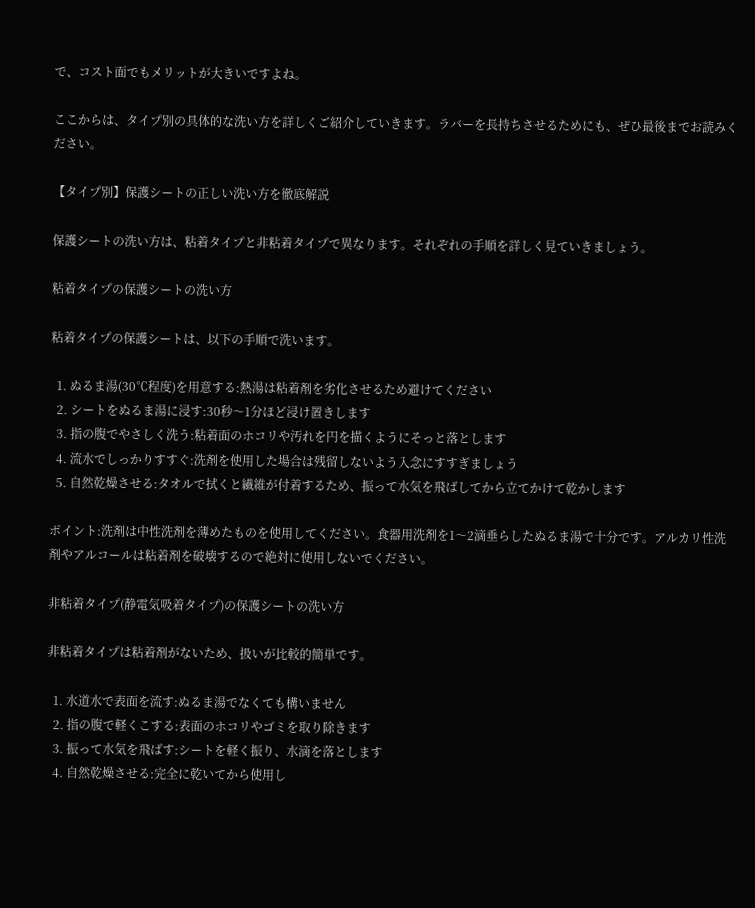で、コスト面でもメリットが大きいですよね。

ここからは、タイプ別の具体的な洗い方を詳しくご紹介していきます。ラバーを長持ちさせるためにも、ぜひ最後までお読みください。

【タイプ別】保護シートの正しい洗い方を徹底解説

保護シートの洗い方は、粘着タイプと非粘着タイプで異なります。それぞれの手順を詳しく見ていきましょう。

粘着タイプの保護シートの洗い方

粘着タイプの保護シートは、以下の手順で洗います。

  1. ぬるま湯(30℃程度)を用意する:熱湯は粘着剤を劣化させるため避けてください
  2. シートをぬるま湯に浸す:30秒〜1分ほど浸け置きします
  3. 指の腹でやさしく洗う:粘着面のホコリや汚れを円を描くようにそっと落とします
  4. 流水でしっかりすすぐ:洗剤を使用した場合は残留しないよう入念にすすぎましょう
  5. 自然乾燥させる:タオルで拭くと繊維が付着するため、振って水気を飛ばしてから立てかけて乾かします

ポイント:洗剤は中性洗剤を薄めたものを使用してください。食器用洗剤を1〜2滴垂らしたぬるま湯で十分です。アルカリ性洗剤やアルコールは粘着剤を破壊するので絶対に使用しないでください。

非粘着タイプ(静電気吸着タイプ)の保護シートの洗い方

非粘着タイプは粘着剤がないため、扱いが比較的簡単です。

  1. 水道水で表面を流す:ぬるま湯でなくても構いません
  2. 指の腹で軽くこする:表面のホコリやゴミを取り除きます
  3. 振って水気を飛ばす:シートを軽く振り、水滴を落とします
  4. 自然乾燥させる:完全に乾いてから使用し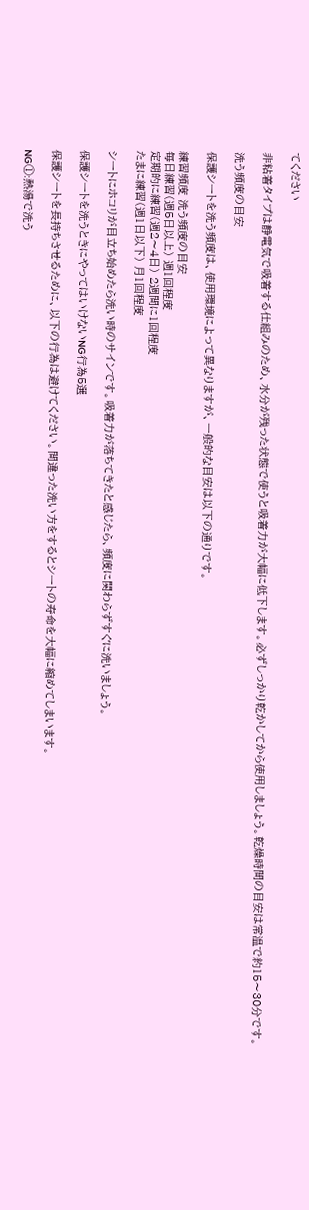てください

非粘着タイプは静電気で吸着する仕組みのため、水分が残った状態で使うと吸着力が大幅に低下します。必ずしっかり乾かしてから使用しましょう。乾燥時間の目安は常温で約15〜30分です。

洗う頻度の目安

保護シートを洗う頻度は、使用環境によって異なりますが、一般的な目安は以下の通りです。

練習頻度 洗う頻度の目安
毎日練習(週5日以上) 週1回程度
定期的に練習(週2〜4日) 2週間に1回程度
たまに練習(週1日以下) 月1回程度

シートにホコリが目立ち始めたら洗い時のサインです。吸着力が落ちてきたと感じたら、頻度に関わらずすぐに洗いましょう。

保護シートを洗うときにやってはいけないNG行為5選

保護シートを長持ちさせるために、以下の行為は避けてください。間違った洗い方をするとシートの寿命を大幅に縮めてしまいます。

NG①:熱湯で洗う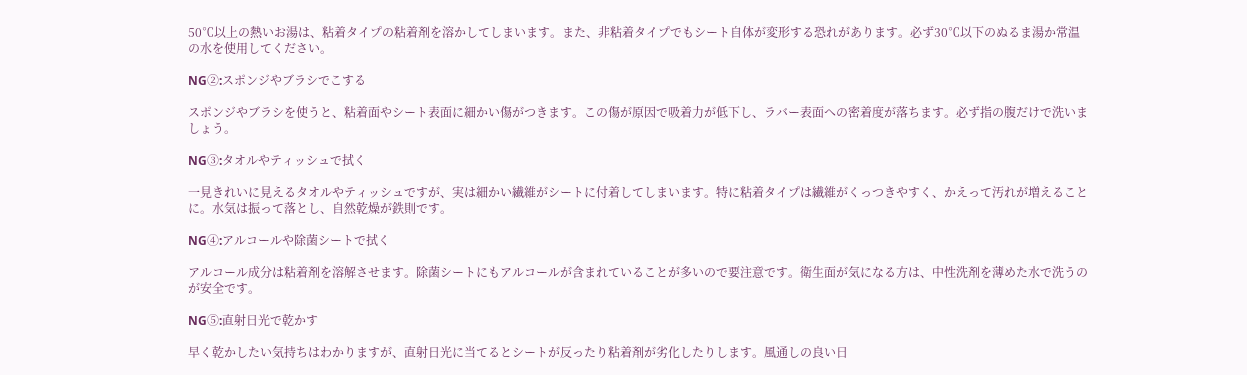50℃以上の熱いお湯は、粘着タイプの粘着剤を溶かしてしまいます。また、非粘着タイプでもシート自体が変形する恐れがあります。必ず30℃以下のぬるま湯か常温の水を使用してください。

NG②:スポンジやブラシでこする

スポンジやブラシを使うと、粘着面やシート表面に細かい傷がつきます。この傷が原因で吸着力が低下し、ラバー表面への密着度が落ちます。必ず指の腹だけで洗いましょう。

NG③:タオルやティッシュで拭く

一見きれいに見えるタオルやティッシュですが、実は細かい繊維がシートに付着してしまいます。特に粘着タイプは繊維がくっつきやすく、かえって汚れが増えることに。水気は振って落とし、自然乾燥が鉄則です。

NG④:アルコールや除菌シートで拭く

アルコール成分は粘着剤を溶解させます。除菌シートにもアルコールが含まれていることが多いので要注意です。衛生面が気になる方は、中性洗剤を薄めた水で洗うのが安全です。

NG⑤:直射日光で乾かす

早く乾かしたい気持ちはわかりますが、直射日光に当てるとシートが反ったり粘着剤が劣化したりします。風通しの良い日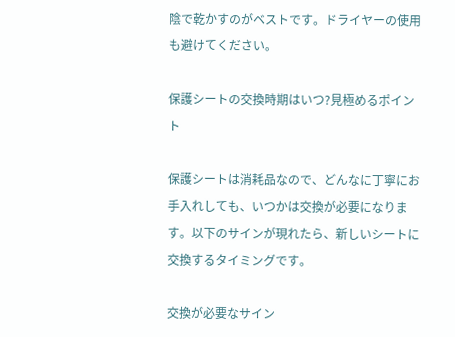陰で乾かすのがベストです。ドライヤーの使用も避けてください。

保護シートの交換時期はいつ?見極めるポイント

保護シートは消耗品なので、どんなに丁寧にお手入れしても、いつかは交換が必要になります。以下のサインが現れたら、新しいシートに交換するタイミングです。

交換が必要なサイン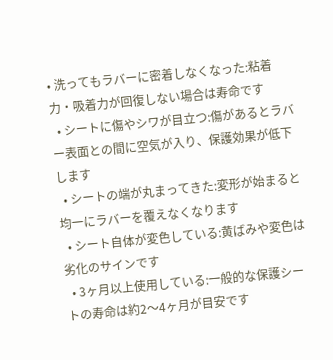• 洗ってもラバーに密着しなくなった:粘着力・吸着力が回復しない場合は寿命です
  • シートに傷やシワが目立つ:傷があるとラバー表面との間に空気が入り、保護効果が低下します
  • シートの端が丸まってきた:変形が始まると均一にラバーを覆えなくなります
  • シート自体が変色している:黄ばみや変色は劣化のサインです
  • 3ヶ月以上使用している:一般的な保護シートの寿命は約2〜4ヶ月が目安です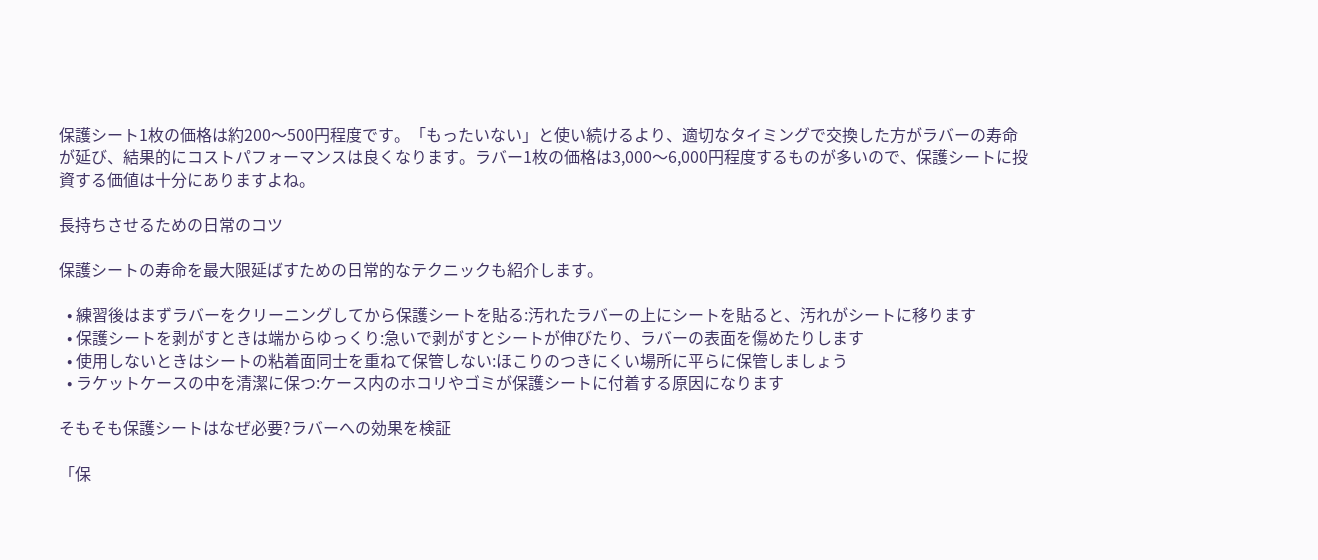保護シート1枚の価格は約200〜500円程度です。「もったいない」と使い続けるより、適切なタイミングで交換した方がラバーの寿命が延び、結果的にコストパフォーマンスは良くなります。ラバー1枚の価格は3,000〜6,000円程度するものが多いので、保護シートに投資する価値は十分にありますよね。

長持ちさせるための日常のコツ

保護シートの寿命を最大限延ばすための日常的なテクニックも紹介します。

  • 練習後はまずラバーをクリーニングしてから保護シートを貼る:汚れたラバーの上にシートを貼ると、汚れがシートに移ります
  • 保護シートを剥がすときは端からゆっくり:急いで剥がすとシートが伸びたり、ラバーの表面を傷めたりします
  • 使用しないときはシートの粘着面同士を重ねて保管しない:ほこりのつきにくい場所に平らに保管しましょう
  • ラケットケースの中を清潔に保つ:ケース内のホコリやゴミが保護シートに付着する原因になります

そもそも保護シートはなぜ必要?ラバーへの効果を検証

「保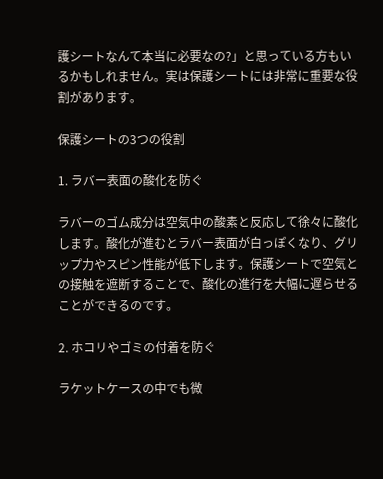護シートなんて本当に必要なの?」と思っている方もいるかもしれません。実は保護シートには非常に重要な役割があります。

保護シートの3つの役割

1. ラバー表面の酸化を防ぐ

ラバーのゴム成分は空気中の酸素と反応して徐々に酸化します。酸化が進むとラバー表面が白っぽくなり、グリップ力やスピン性能が低下します。保護シートで空気との接触を遮断することで、酸化の進行を大幅に遅らせることができるのです。

2. ホコリやゴミの付着を防ぐ

ラケットケースの中でも微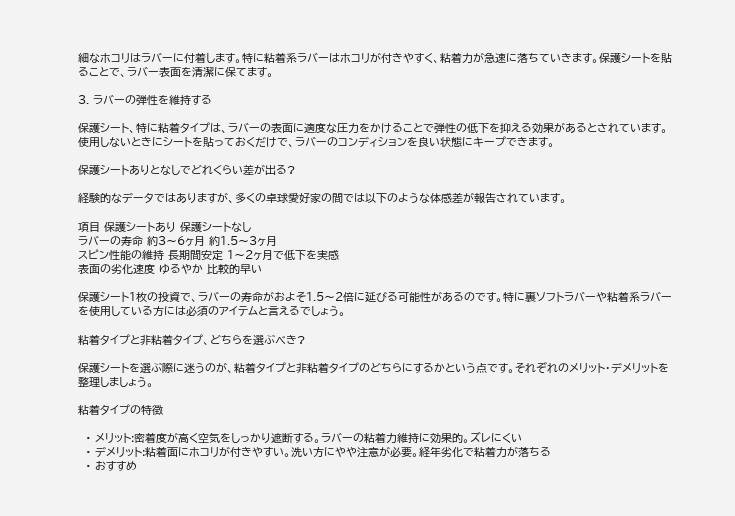細なホコリはラバーに付着します。特に粘着系ラバーはホコリが付きやすく、粘着力が急速に落ちていきます。保護シートを貼ることで、ラバー表面を清潔に保てます。

3. ラバーの弾性を維持する

保護シート、特に粘着タイプは、ラバーの表面に適度な圧力をかけることで弾性の低下を抑える効果があるとされています。使用しないときにシートを貼っておくだけで、ラバーのコンディションを良い状態にキープできます。

保護シートありとなしでどれくらい差が出る?

経験的なデータではありますが、多くの卓球愛好家の間では以下のような体感差が報告されています。

項目 保護シートあり 保護シートなし
ラバーの寿命 約3〜6ヶ月 約1.5〜3ヶ月
スピン性能の維持 長期間安定 1〜2ヶ月で低下を実感
表面の劣化速度 ゆるやか 比較的早い

保護シート1枚の投資で、ラバーの寿命がおよそ1.5〜2倍に延びる可能性があるのです。特に裏ソフトラバーや粘着系ラバーを使用している方には必須のアイテムと言えるでしょう。

粘着タイプと非粘着タイプ、どちらを選ぶべき?

保護シートを選ぶ際に迷うのが、粘着タイプと非粘着タイプのどちらにするかという点です。それぞれのメリット・デメリットを整理しましょう。

粘着タイプの特徴

  • メリット:密着度が高く空気をしっかり遮断する。ラバーの粘着力維持に効果的。ズレにくい
  • デメリット:粘着面にホコリが付きやすい。洗い方にやや注意が必要。経年劣化で粘着力が落ちる
  • おすすめ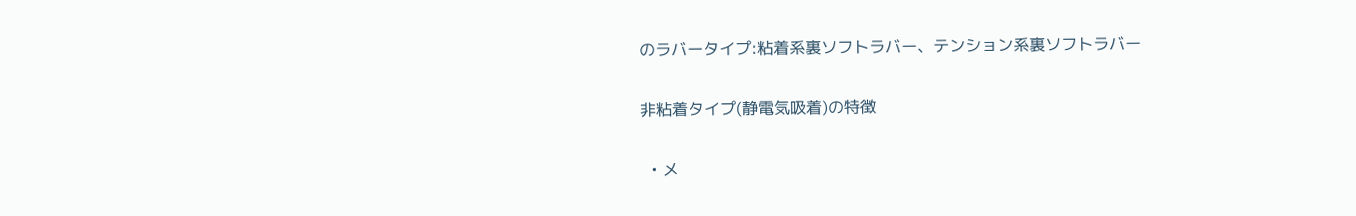のラバータイプ:粘着系裏ソフトラバー、テンション系裏ソフトラバー

非粘着タイプ(静電気吸着)の特徴

  • メ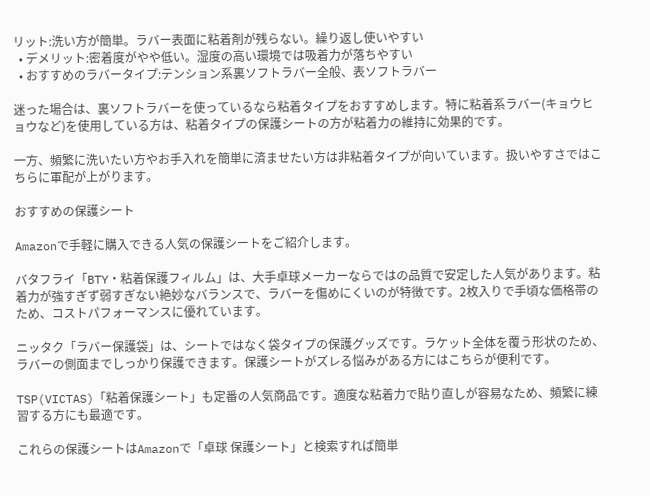リット:洗い方が簡単。ラバー表面に粘着剤が残らない。繰り返し使いやすい
  • デメリット:密着度がやや低い。湿度の高い環境では吸着力が落ちやすい
  • おすすめのラバータイプ:テンション系裏ソフトラバー全般、表ソフトラバー

迷った場合は、裏ソフトラバーを使っているなら粘着タイプをおすすめします。特に粘着系ラバー(キョウヒョウなど)を使用している方は、粘着タイプの保護シートの方が粘着力の維持に効果的です。

一方、頻繁に洗いたい方やお手入れを簡単に済ませたい方は非粘着タイプが向いています。扱いやすさではこちらに軍配が上がります。

おすすめの保護シート

Amazonで手軽に購入できる人気の保護シートをご紹介します。

バタフライ「BTY・粘着保護フィルム」は、大手卓球メーカーならではの品質で安定した人気があります。粘着力が強すぎず弱すぎない絶妙なバランスで、ラバーを傷めにくいのが特徴です。2枚入りで手頃な価格帯のため、コストパフォーマンスに優れています。

ニッタク「ラバー保護袋」は、シートではなく袋タイプの保護グッズです。ラケット全体を覆う形状のため、ラバーの側面までしっかり保護できます。保護シートがズレる悩みがある方にはこちらが便利です。

TSP(VICTAS)「粘着保護シート」も定番の人気商品です。適度な粘着力で貼り直しが容易なため、頻繁に練習する方にも最適です。

これらの保護シートはAmazonで「卓球 保護シート」と検索すれば簡単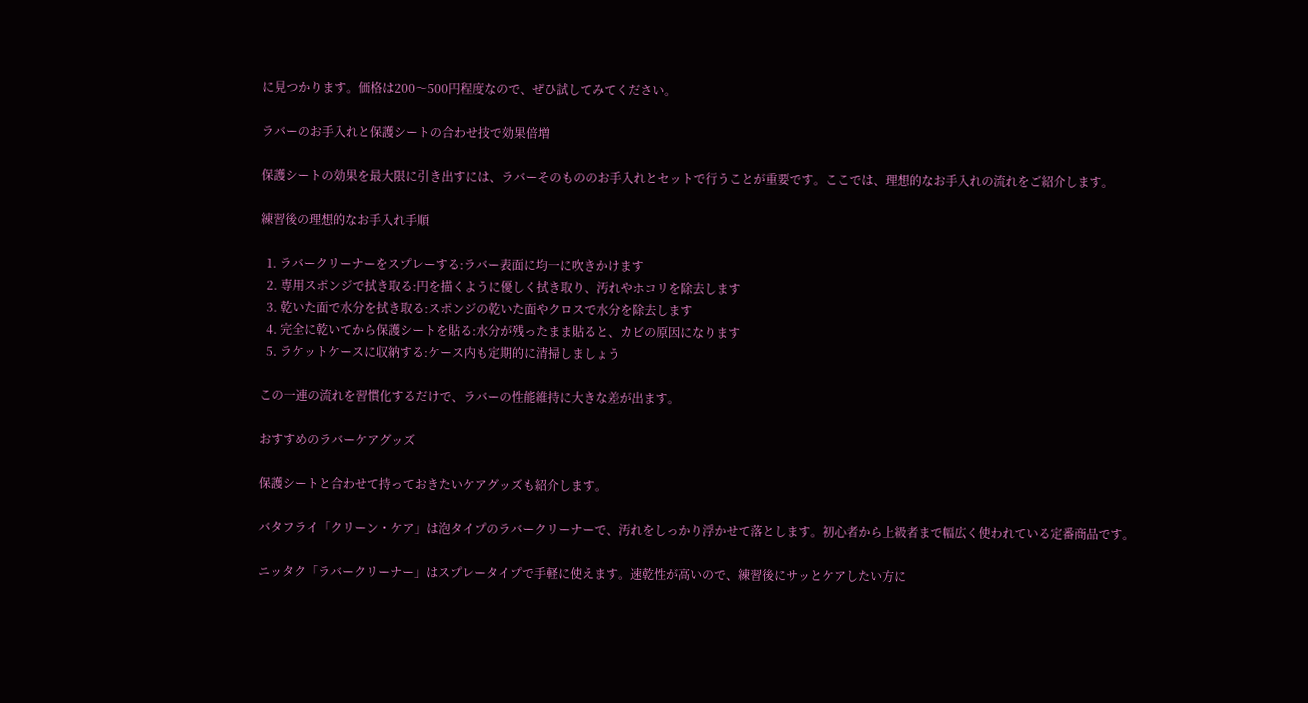に見つかります。価格は200〜500円程度なので、ぜひ試してみてください。

ラバーのお手入れと保護シートの合わせ技で効果倍増

保護シートの効果を最大限に引き出すには、ラバーそのもののお手入れとセットで行うことが重要です。ここでは、理想的なお手入れの流れをご紹介します。

練習後の理想的なお手入れ手順

  1. ラバークリーナーをスプレーする:ラバー表面に均一に吹きかけます
  2. 専用スポンジで拭き取る:円を描くように優しく拭き取り、汚れやホコリを除去します
  3. 乾いた面で水分を拭き取る:スポンジの乾いた面やクロスで水分を除去します
  4. 完全に乾いてから保護シートを貼る:水分が残ったまま貼ると、カビの原因になります
  5. ラケットケースに収納する:ケース内も定期的に清掃しましょう

この一連の流れを習慣化するだけで、ラバーの性能維持に大きな差が出ます。

おすすめのラバーケアグッズ

保護シートと合わせて持っておきたいケアグッズも紹介します。

バタフライ「クリーン・ケア」は泡タイプのラバークリーナーで、汚れをしっかり浮かせて落とします。初心者から上級者まで幅広く使われている定番商品です。

ニッタク「ラバークリーナー」はスプレータイプで手軽に使えます。速乾性が高いので、練習後にサッとケアしたい方に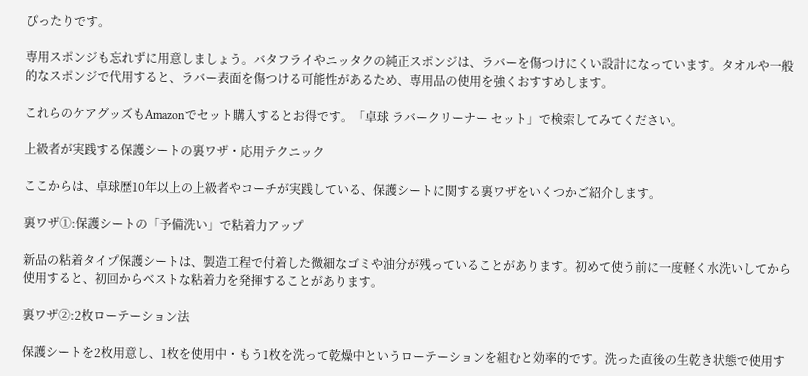ぴったりです。

専用スポンジも忘れずに用意しましょう。バタフライやニッタクの純正スポンジは、ラバーを傷つけにくい設計になっています。タオルや一般的なスポンジで代用すると、ラバー表面を傷つける可能性があるため、専用品の使用を強くおすすめします。

これらのケアグッズもAmazonでセット購入するとお得です。「卓球 ラバークリーナー セット」で検索してみてください。

上級者が実践する保護シートの裏ワザ・応用テクニック

ここからは、卓球歴10年以上の上級者やコーチが実践している、保護シートに関する裏ワザをいくつかご紹介します。

裏ワザ①:保護シートの「予備洗い」で粘着力アップ

新品の粘着タイプ保護シートは、製造工程で付着した微細なゴミや油分が残っていることがあります。初めて使う前に一度軽く水洗いしてから使用すると、初回からベストな粘着力を発揮することがあります。

裏ワザ②:2枚ローテーション法

保護シートを2枚用意し、1枚を使用中・もう1枚を洗って乾燥中というローテーションを組むと効率的です。洗った直後の生乾き状態で使用す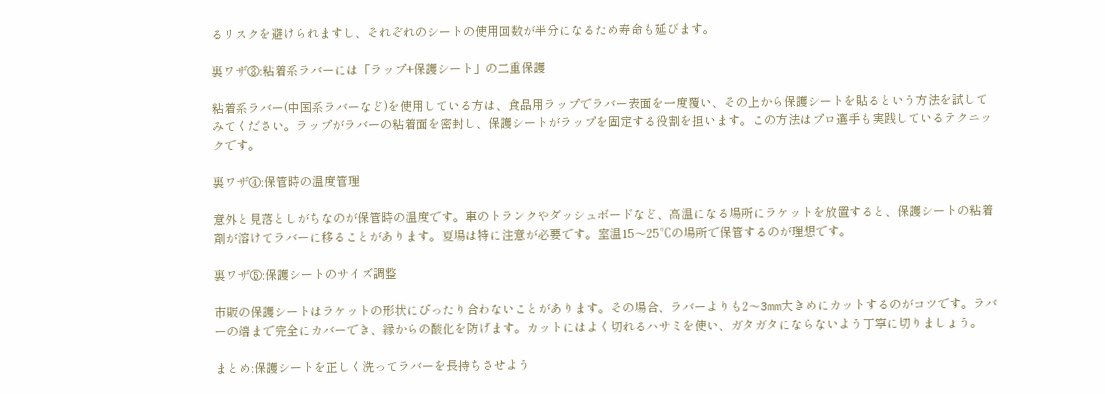るリスクを避けられますし、それぞれのシートの使用回数が半分になるため寿命も延びます。

裏ワザ③:粘着系ラバーには「ラップ+保護シート」の二重保護

粘着系ラバー(中国系ラバーなど)を使用している方は、食品用ラップでラバー表面を一度覆い、その上から保護シートを貼るという方法を試してみてください。ラップがラバーの粘着面を密封し、保護シートがラップを固定する役割を担います。この方法はプロ選手も実践しているテクニックです。

裏ワザ④:保管時の温度管理

意外と見落としがちなのが保管時の温度です。車のトランクやダッシュボードなど、高温になる場所にラケットを放置すると、保護シートの粘着剤が溶けてラバーに移ることがあります。夏場は特に注意が必要です。室温15〜25℃の場所で保管するのが理想です。

裏ワザ⑤:保護シートのサイズ調整

市販の保護シートはラケットの形状にぴったり合わないことがあります。その場合、ラバーよりも2〜3mm大きめにカットするのがコツです。ラバーの端まで完全にカバーでき、縁からの酸化を防げます。カットにはよく切れるハサミを使い、ガタガタにならないよう丁寧に切りましょう。

まとめ:保護シートを正しく洗ってラバーを長持ちさせよう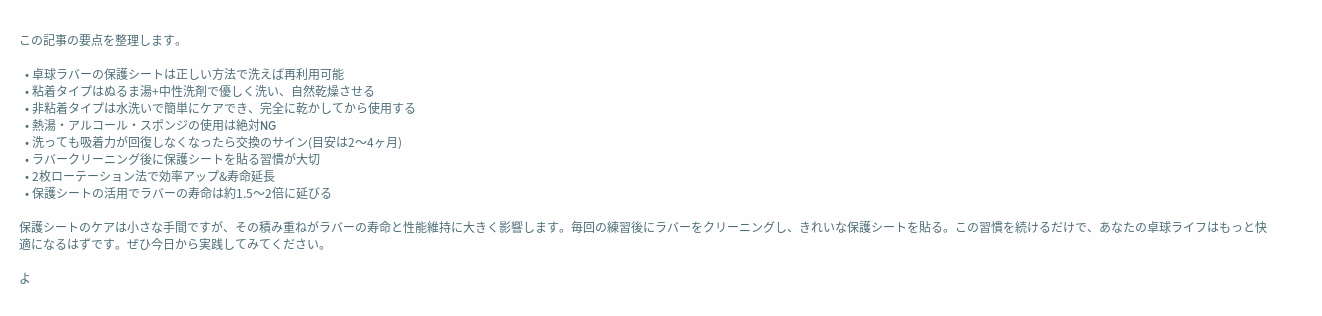この記事の要点を整理します。

  • 卓球ラバーの保護シートは正しい方法で洗えば再利用可能
  • 粘着タイプはぬるま湯+中性洗剤で優しく洗い、自然乾燥させる
  • 非粘着タイプは水洗いで簡単にケアでき、完全に乾かしてから使用する
  • 熱湯・アルコール・スポンジの使用は絶対NG
  • 洗っても吸着力が回復しなくなったら交換のサイン(目安は2〜4ヶ月)
  • ラバークリーニング後に保護シートを貼る習慣が大切
  • 2枚ローテーション法で効率アップ&寿命延長
  • 保護シートの活用でラバーの寿命は約1.5〜2倍に延びる

保護シートのケアは小さな手間ですが、その積み重ねがラバーの寿命と性能維持に大きく影響します。毎回の練習後にラバーをクリーニングし、きれいな保護シートを貼る。この習慣を続けるだけで、あなたの卓球ライフはもっと快適になるはずです。ぜひ今日から実践してみてください。

よ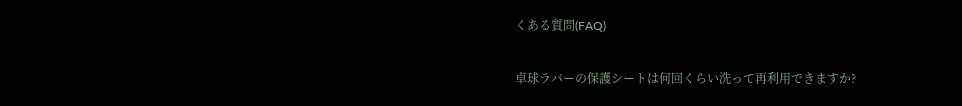くある質問(FAQ)

卓球ラバーの保護シートは何回くらい洗って再利用できますか?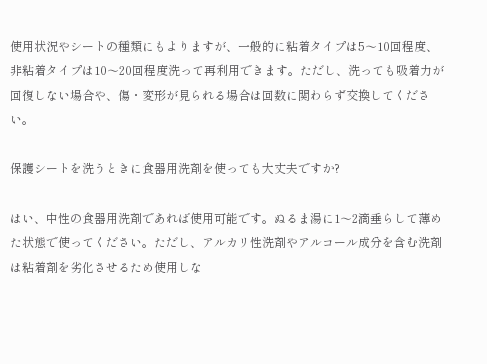使用状況やシートの種類にもよりますが、一般的に粘着タイプは5〜10回程度、非粘着タイプは10〜20回程度洗って再利用できます。ただし、洗っても吸着力が回復しない場合や、傷・変形が見られる場合は回数に関わらず交換してください。

保護シートを洗うときに食器用洗剤を使っても大丈夫ですか?

はい、中性の食器用洗剤であれば使用可能です。ぬるま湯に1〜2滴垂らして薄めた状態で使ってください。ただし、アルカリ性洗剤やアルコール成分を含む洗剤は粘着剤を劣化させるため使用しな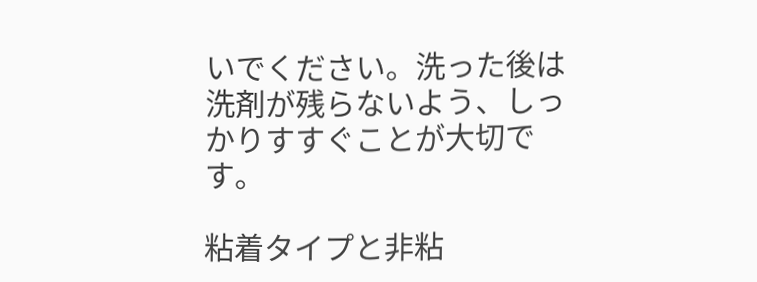いでください。洗った後は洗剤が残らないよう、しっかりすすぐことが大切です。

粘着タイプと非粘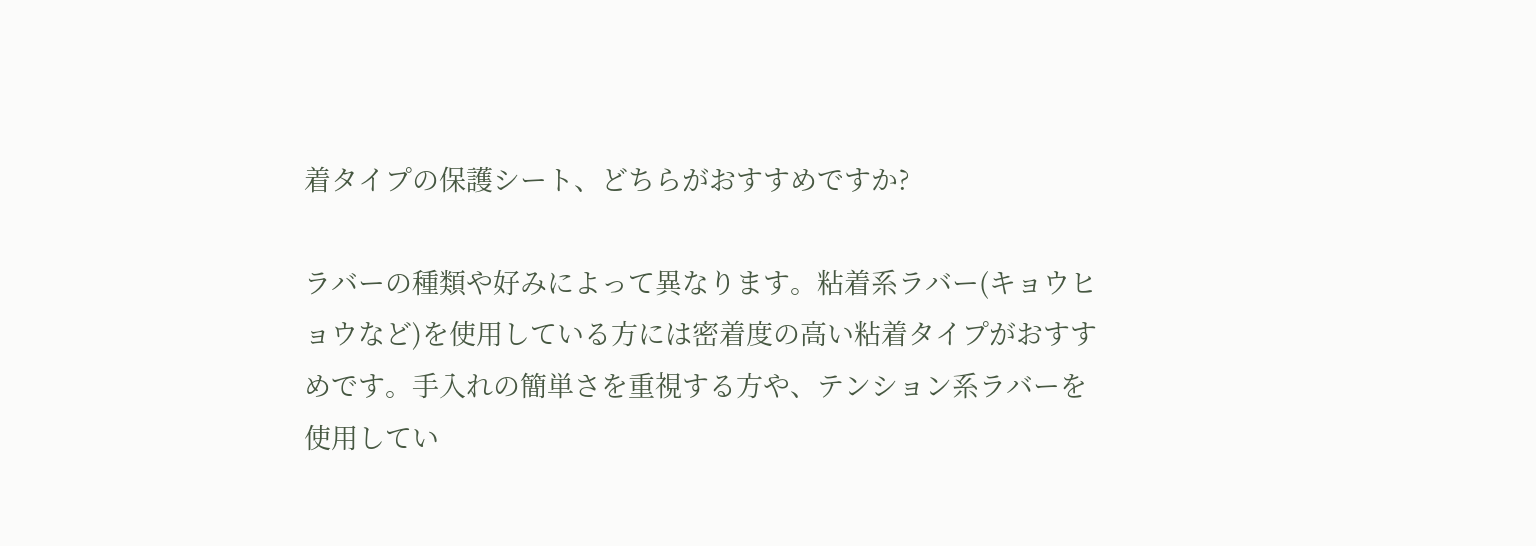着タイプの保護シート、どちらがおすすめですか?

ラバーの種類や好みによって異なります。粘着系ラバー(キョウヒョウなど)を使用している方には密着度の高い粘着タイプがおすすめです。手入れの簡単さを重視する方や、テンション系ラバーを使用してい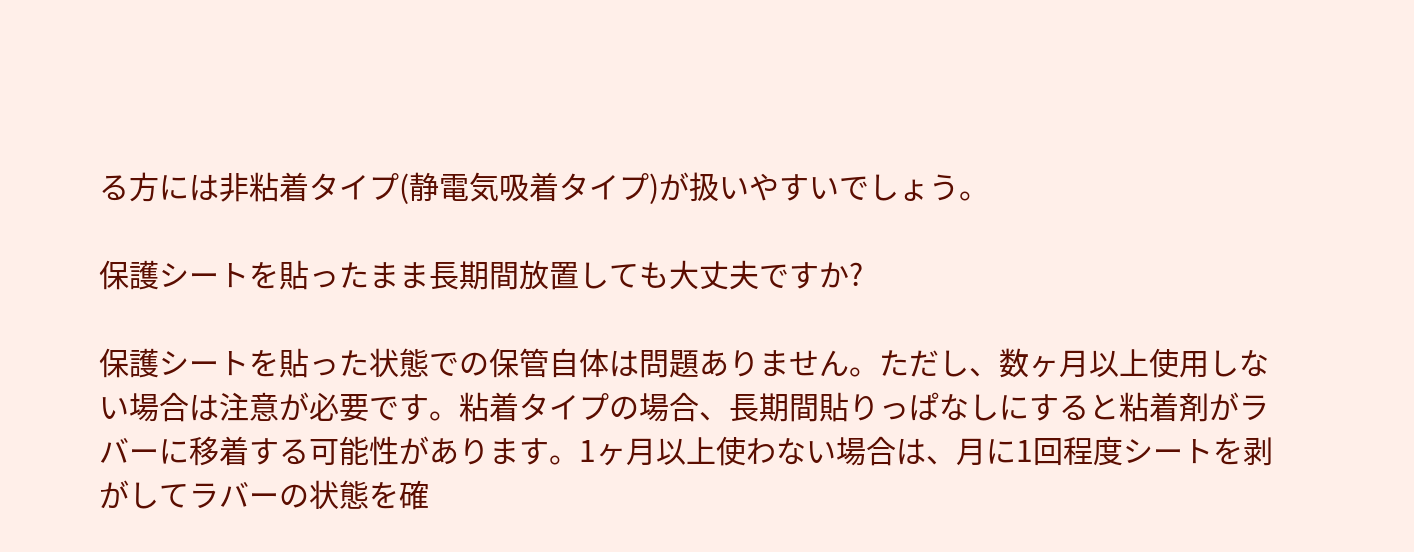る方には非粘着タイプ(静電気吸着タイプ)が扱いやすいでしょう。

保護シートを貼ったまま長期間放置しても大丈夫ですか?

保護シートを貼った状態での保管自体は問題ありません。ただし、数ヶ月以上使用しない場合は注意が必要です。粘着タイプの場合、長期間貼りっぱなしにすると粘着剤がラバーに移着する可能性があります。1ヶ月以上使わない場合は、月に1回程度シートを剥がしてラバーの状態を確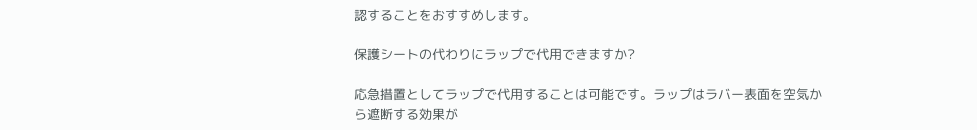認することをおすすめします。

保護シートの代わりにラップで代用できますか?

応急措置としてラップで代用することは可能です。ラップはラバー表面を空気から遮断する効果が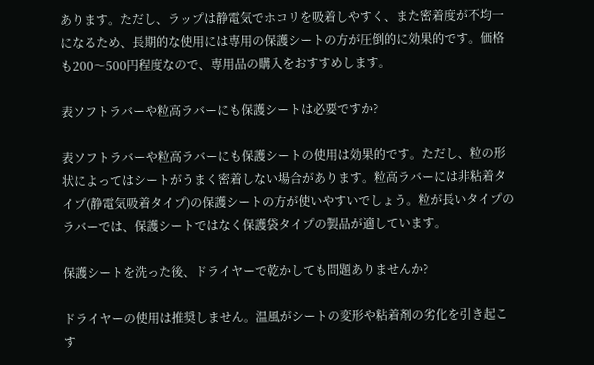あります。ただし、ラップは静電気でホコリを吸着しやすく、また密着度が不均一になるため、長期的な使用には専用の保護シートの方が圧倒的に効果的です。価格も200〜500円程度なので、専用品の購入をおすすめします。

表ソフトラバーや粒高ラバーにも保護シートは必要ですか?

表ソフトラバーや粒高ラバーにも保護シートの使用は効果的です。ただし、粒の形状によってはシートがうまく密着しない場合があります。粒高ラバーには非粘着タイプ(静電気吸着タイプ)の保護シートの方が使いやすいでしょう。粒が長いタイプのラバーでは、保護シートではなく保護袋タイプの製品が適しています。

保護シートを洗った後、ドライヤーで乾かしても問題ありませんか?

ドライヤーの使用は推奨しません。温風がシートの変形や粘着剤の劣化を引き起こす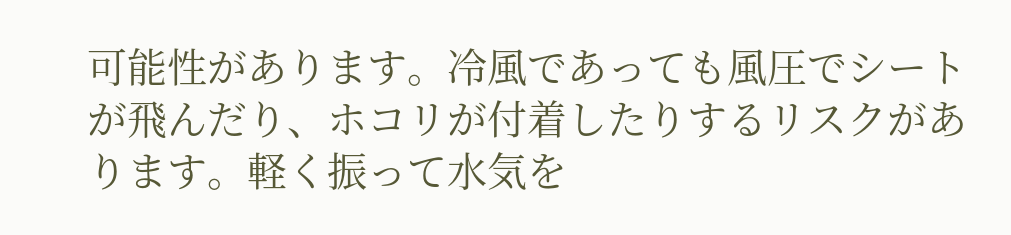可能性があります。冷風であっても風圧でシートが飛んだり、ホコリが付着したりするリスクがあります。軽く振って水気を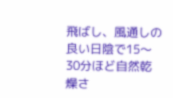飛ばし、風通しの良い日陰で15〜30分ほど自然乾燥さ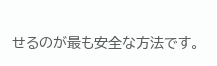せるのが最も安全な方法です。